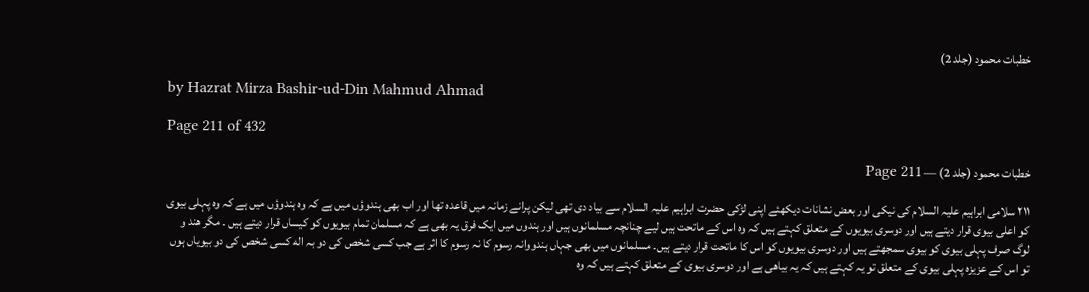خطبات محمود (جلد 2)

by Hazrat Mirza Bashir-ud-Din Mahmud Ahmad

Page 211 of 432

خطبات محمود (جلد 2) — Page 211

۲۱۱ سلامی ابراہیم علیہ السلام کی نیکی اور بعض نشانات دیکھئے اپنی لڑکی حضرت ابراہیم علیہ السلام سے بیاد دی تھی لیکن پرانے زمانہ میں قاعدہ تھا اور اب بھی ہندوؤں میں ہے کہ وہ ہندوؤں میں ہے کہ وہ پہلی بیوی کو اعلی بیوی قرار دیتے ہیں اور دوسری بیویوں کے متعلق کہتے ہیں کہ وہ اس کے ماتحت ہیں لیے چنانچہ مسلمانوں ہیں اور ہندوں میں ایک فرق یہ بھی ہے کہ مسلمان تمام بیویوں کو کیساں قرار دیتے ہیں ۔ مگر هند و لوگ صرف پہلی بیوی کو بیوی سمجھتے ہیں اور دوسری بیویوں کو اس کا ماتحت قرار دیتے ہیں۔ مسلمانوں میں بھی جہاں ہندووانہ رسوم کا نہ رسوم کا اثر ہے جب کسی شخص کی دو بہ اله کسی شخص کی دو بیویاں ہوں تو اس کے عزیزہ پہلی بیوی کے متعلق تو یہ کہتے ہیں کہ یہ بیاھی ہے اور دوسری بیوی کے متعلق کہتے ہیں کہ وہ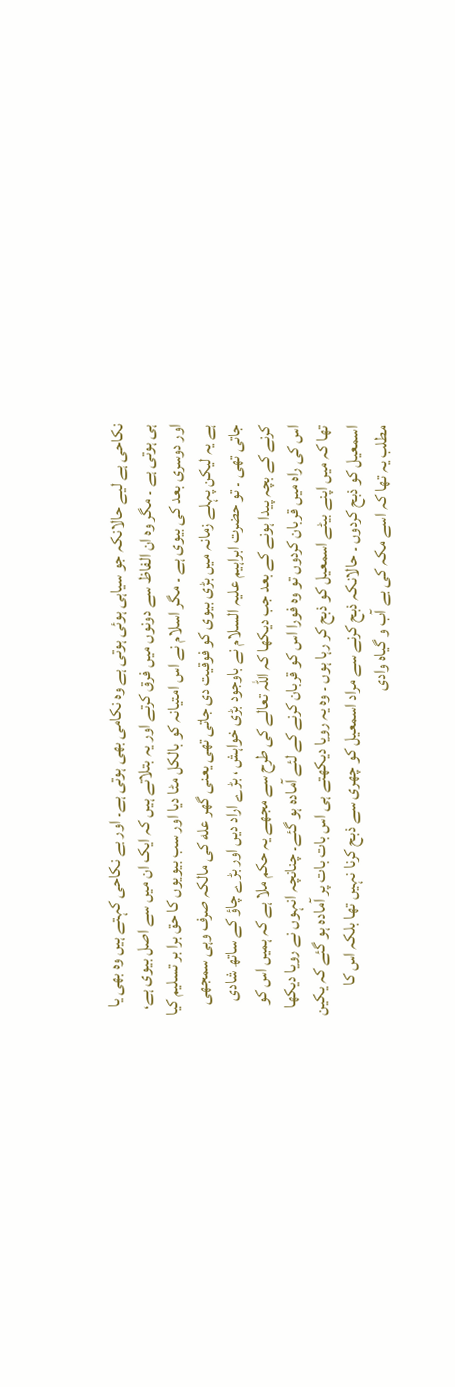نکاحی ہے لیے حالانکہ جو سیاہی ہوئی ہوتی ہے وہ نکامی بھی ہوتی ہے۔ اور بے نکاحی کہتے ہیں وہ بھی یا ہی ہوتی ہے ۔ مگر وہ ان الفاظ سے دونوں میں فرق کرتے اور یہ بتلاتے ہیں کہ ایک ان میں سے اصل بیوی ہے، اور دوسری بعد کی بیوی ہے ۔ مگر اسلام نے اس امتیانہ کو بالکل مٹا دیا اور سب بیویوں کا حق برا بر تسلیم کیا ہے یہ لیکن پہلے زمانہ میں بڑی بیوی کو فوقیت دی جاتی تھی یعنی گھر عله کی مالکہ صرف وہی سمجھی جاتی تھی ۔ تو حضرت ابراہیم علیہ السلام نے باوجود بڑی خواہش ، بڑے اراد دیں اور بڑے چاؤ کے ساتھ شادی کرنے کے بچہ پیدا ہونے کے بعد جب دیکھا کہ اللہ تعالے کی طرح سے مجھے یہ حکم ملا ہے کہ ہمیں اس کو اس کی راہ میں قربان کردوں تو وہ فورا اس کو قربان کرنے کے لئے آمادہ ہو گئے۔ چنانچہ انہوں نے رویا دیکھا تھا کہ میں اپنے بیٹے اسمعیل کو ذبح کر رہا ہوں ۔ وہ یہ رویا دیکھتے ہی اس بات بات پر آمادہ ہو گئے کہ یکین اسمعیل کو ذبح کردوں ۔ حالانکہ ذبح کرنے سے مراد اسمعیل کو چھری سے ذبح کرنا نہیں تھا بلکہ اس کا مطلب یہ تھا کہ اسے مکہ کی بے آب و گیاہ وادی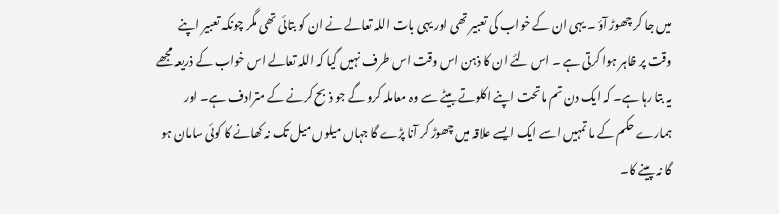میں جا کر چھوڑ آؤ ۔ یہی ان کے خواب کی تعبیر تھی اور یہی بات اللہ تعالے نے ان کو بتائی تھی مگر چونکہ تعبیر اپنے وقت پر ظاہر ہوا کرتی ہے ۔ اس لئے ان کا ذہن اس وقت اس طرف نہیں گیا کہ اللہ تعالے اس خواب کے ذریعہ مجھے یہ بتا رہا ہے۔ کہ ایک دن تم ماتحت اپنے اکلوتے بیٹے سے وہ معاملہ کرو گے جو ذبح کرنے کے مترادف ہے۔ اور ہمارے حکم کے ما تمہیں اسے ایک ایسے علاقہ میں چھوڑ کر آنا پڑے گا جہاں میلوں میل تک نہ کھانے کا کوئی سامان ہو گا نہ پینے کا۔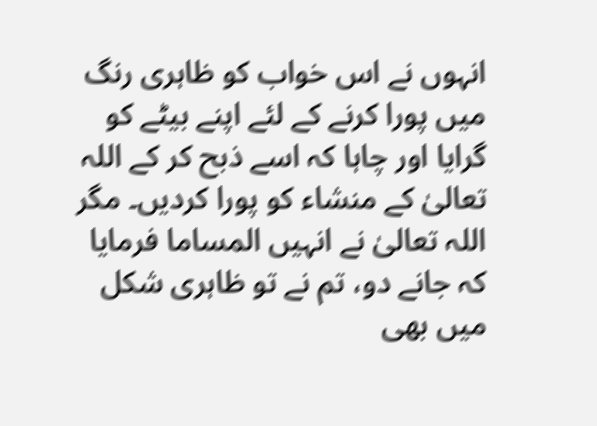انہوں نے اس خواب کو ظاہری رنگ میں پورا کرنے کے لئے اپنے بیٹے کو گرایا اور چاہا کہ اسے ذبح کر کے اللہ تعالیٰ کے منشاء کو پورا کردیں۔ مگر اللہ تعالیٰ نے انہیں المساما فرمایا کہ جانے دو، تم نے تو ظاہری شکل میں بھی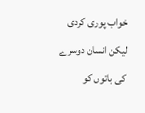خواب پوری کردی لیکن انسان دوسرے کی باتوں کو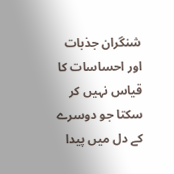شنگران جذبات اور احساسات کا قیاس نہیں کر سکتا جو دوسرے کے دل میں پیدا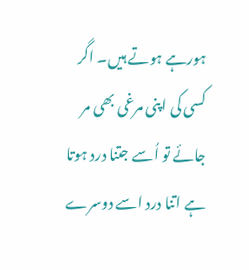ہورہے ہوتے ہیں۔ اگر کسی کی اپنی مرغی بھی مر جائے تو اُسے جتنا درد ہوتا ہے اتنا درد اسے دوسرے